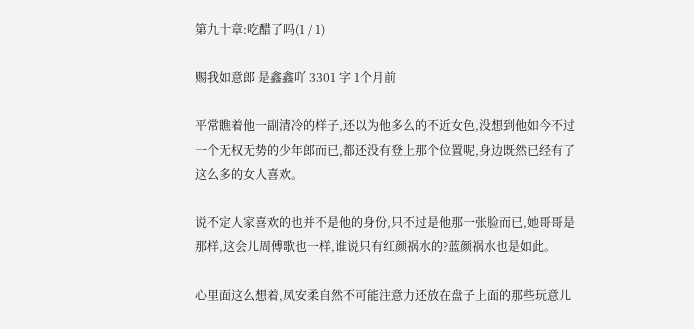第九十章:吃醋了吗(1 / 1)

赐我如意郎 是鑫鑫吖 3301 字 1个月前

平常瞧着他一副清冷的样子,还以为他多么的不近女色,没想到他如今不过一个无权无势的少年郎而已,都还没有登上那个位置呢,身边既然已经有了这么多的女人喜欢。

说不定人家喜欢的也并不是他的身份,只不过是他那一张脸而已,她哥哥是那样,这会儿周傅歌也一样,谁说只有红颜祸水的?蓝颜祸水也是如此。

心里面这么想着,凤安柔自然不可能注意力还放在盘子上面的那些玩意儿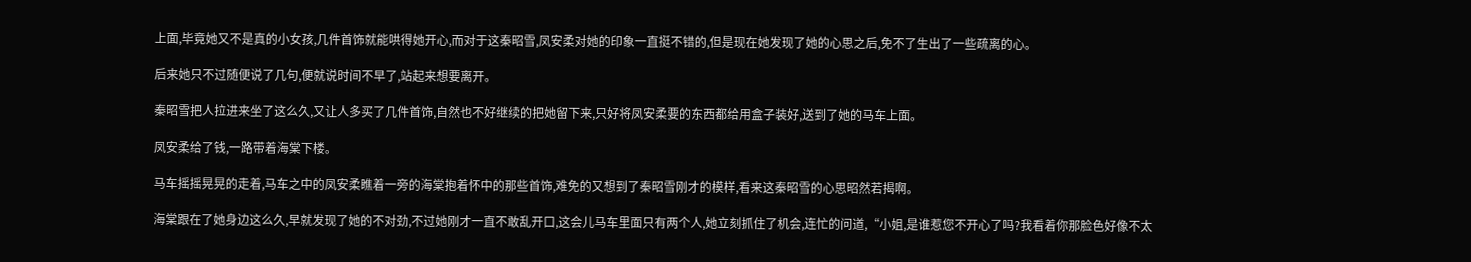上面,毕竟她又不是真的小女孩,几件首饰就能哄得她开心,而对于这秦昭雪,凤安柔对她的印象一直挺不错的,但是现在她发现了她的心思之后,免不了生出了一些疏离的心。

后来她只不过随便说了几句,便就说时间不早了,站起来想要离开。

秦昭雪把人拉进来坐了这么久,又让人多买了几件首饰,自然也不好继续的把她留下来,只好将凤安柔要的东西都给用盒子装好,送到了她的马车上面。

凤安柔给了钱,一路带着海棠下楼。

马车摇摇晃晃的走着,马车之中的凤安柔瞧着一旁的海棠抱着怀中的那些首饰,难免的又想到了秦昭雪刚才的模样,看来这秦昭雪的心思昭然若揭啊。

海棠跟在了她身边这么久,早就发现了她的不对劲,不过她刚才一直不敢乱开口,这会儿马车里面只有两个人,她立刻抓住了机会,连忙的问道,“小姐,是谁惹您不开心了吗?我看着你那脸色好像不太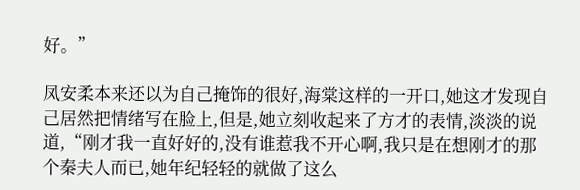好。”

凤安柔本来还以为自己掩饰的很好,海棠这样的一开口,她这才发现自己居然把情绪写在脸上,但是,她立刻收起来了方才的表情,淡淡的说道,“刚才我一直好好的,没有谁惹我不开心啊,我只是在想刚才的那个秦夫人而已,她年纪轻轻的就做了这么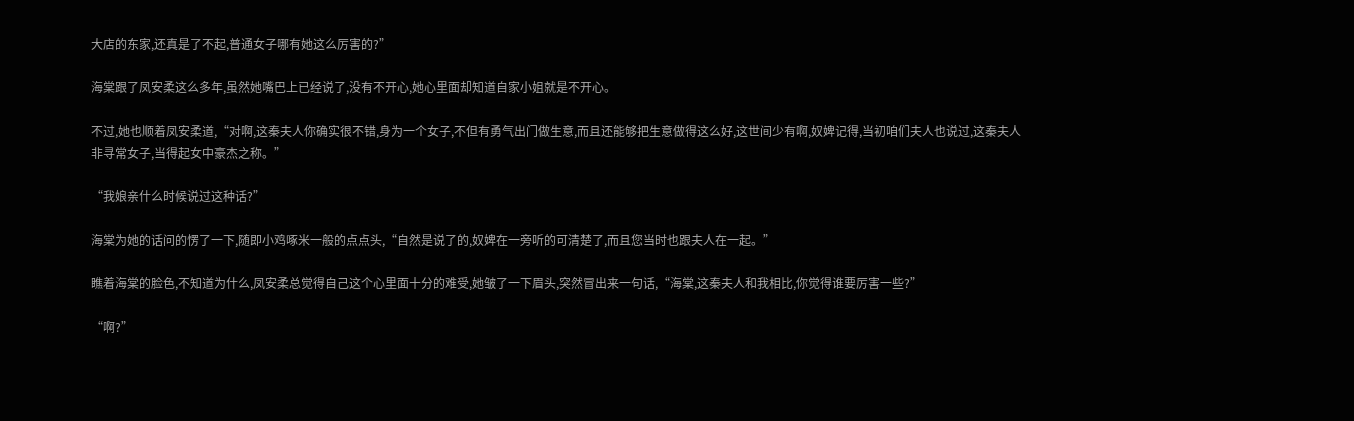大店的东家,还真是了不起,普通女子哪有她这么厉害的?”

海棠跟了凤安柔这么多年,虽然她嘴巴上已经说了,没有不开心,她心里面却知道自家小姐就是不开心。

不过,她也顺着凤安柔道,“对啊,这秦夫人你确实很不错,身为一个女子,不但有勇气出门做生意,而且还能够把生意做得这么好,这世间少有啊,奴婢记得,当初咱们夫人也说过,这秦夫人非寻常女子,当得起女中豪杰之称。”

“我娘亲什么时候说过这种话?”

海棠为她的话问的愣了一下,随即小鸡啄米一般的点点头,“自然是说了的,奴婢在一旁听的可清楚了,而且您当时也跟夫人在一起。”

瞧着海棠的脸色,不知道为什么,凤安柔总觉得自己这个心里面十分的难受,她皱了一下眉头,突然冒出来一句话,“海棠,这秦夫人和我相比,你觉得谁要厉害一些?”

“啊?”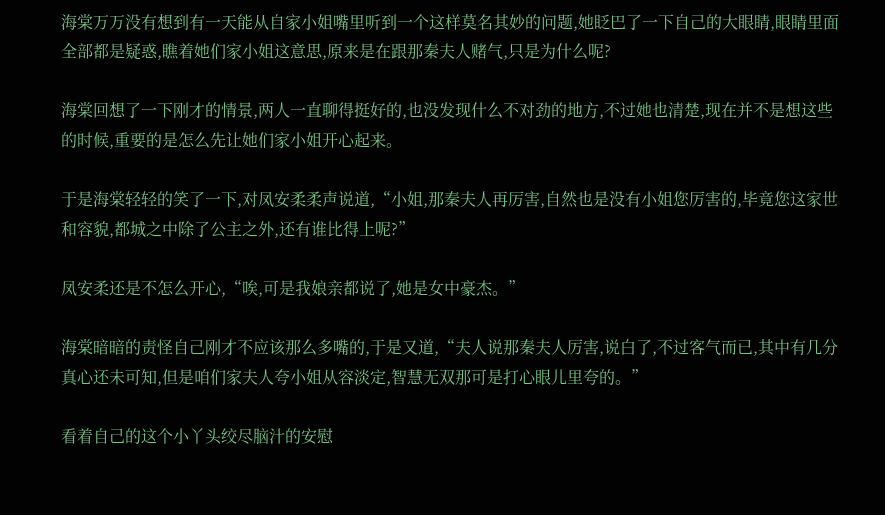海棠万万没有想到有一天能从自家小姐嘴里听到一个这样莫名其妙的问题,她眨巴了一下自己的大眼睛,眼睛里面全部都是疑惑,瞧着她们家小姐这意思,原来是在跟那秦夫人赌气,只是为什么呢?

海棠回想了一下刚才的情景,两人一直聊得挺好的,也没发现什么不对劲的地方,不过她也清楚,现在并不是想这些的时候,重要的是怎么先让她们家小姐开心起来。

于是海棠轻轻的笑了一下,对凤安柔柔声说道,“小姐,那秦夫人再厉害,自然也是没有小姐您厉害的,毕竟您这家世和容貌,都城之中除了公主之外,还有谁比得上呢?”

凤安柔还是不怎么开心,“唉,可是我娘亲都说了,她是女中豪杰。”

海棠暗暗的责怪自己刚才不应该那么多嘴的,于是又道,“夫人说那秦夫人厉害,说白了,不过客气而已,其中有几分真心还未可知,但是咱们家夫人夸小姐从容淡定,智慧无双那可是打心眼儿里夸的。”

看着自己的这个小丫头绞尽脑汁的安慰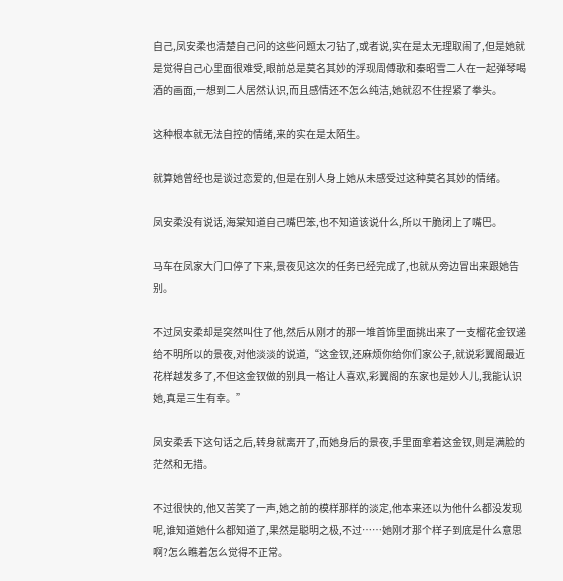自己,凤安柔也清楚自己问的这些问题太刁钻了,或者说,实在是太无理取闹了,但是她就是觉得自己心里面很难受,眼前总是莫名其妙的浮现周傅歌和秦昭雪二人在一起弹琴喝酒的画面,一想到二人居然认识,而且感情还不怎么纯洁,她就忍不住捏紧了拳头。

这种根本就无法自控的情绪,来的实在是太陌生。

就算她曾经也是谈过恋爱的,但是在别人身上她从未感受过这种莫名其妙的情绪。

凤安柔没有说话,海棠知道自己嘴巴笨,也不知道该说什么,所以干脆闭上了嘴巴。

马车在凤家大门口停了下来,景夜见这次的任务已经完成了,也就从旁边冒出来跟她告别。

不过凤安柔却是突然叫住了他,然后从刚才的那一堆首饰里面挑出来了一支榴花金钗递给不明所以的景夜,对他淡淡的说道,“这金钗,还麻烦你给你们家公子,就说彩翼阁最近花样越发多了,不但这金钗做的别具一格让人喜欢,彩翼阁的东家也是妙人儿,我能认识她,真是三生有幸。”

凤安柔丢下这句话之后,转身就离开了,而她身后的景夜,手里面拿着这金钗,则是满脸的茫然和无措。

不过很快的,他又苦笑了一声,她之前的模样那样的淡定,他本来还以为他什么都没发现呢,谁知道她什么都知道了,果然是聪明之极,不过……她刚才那个样子到底是什么意思啊?怎么瞧着怎么觉得不正常。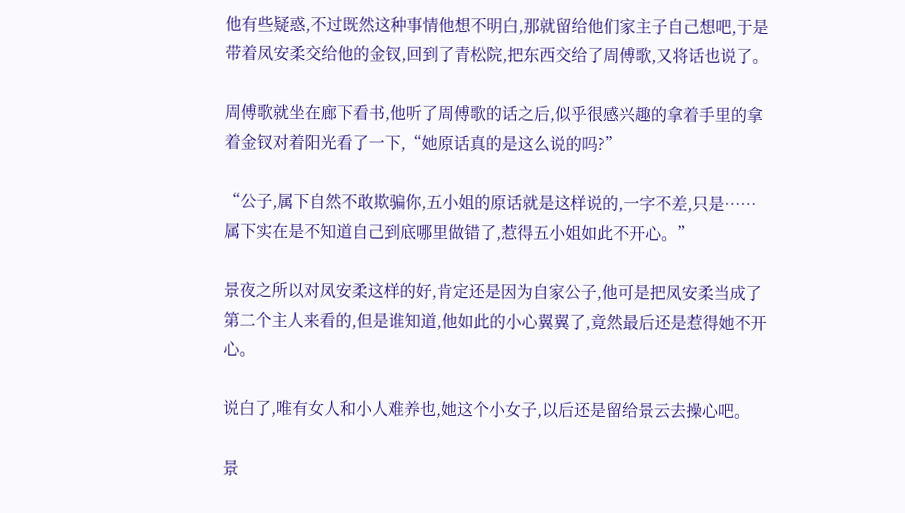他有些疑惑,不过既然这种事情他想不明白,那就留给他们家主子自己想吧,于是带着凤安柔交给他的金钗,回到了青松院,把东西交给了周傅歌,又将话也说了。

周傅歌就坐在廊下看书,他听了周傅歌的话之后,似乎很感兴趣的拿着手里的拿着金钗对着阳光看了一下,“她原话真的是这么说的吗?”

“公子,属下自然不敢欺骗你,五小姐的原话就是这样说的,一字不差,只是……属下实在是不知道自己到底哪里做错了,惹得五小姐如此不开心。”

景夜之所以对凤安柔这样的好,肯定还是因为自家公子,他可是把凤安柔当成了第二个主人来看的,但是谁知道,他如此的小心翼翼了,竟然最后还是惹得她不开心。

说白了,唯有女人和小人难养也,她这个小女子,以后还是留给景云去操心吧。

景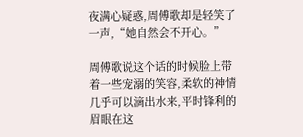夜满心疑惑,周傅歌却是轻笑了一声,“她自然会不开心。”

周傅歌说这个话的时候脸上带着一些宠溺的笑容,柔软的神情几乎可以滴出水来,平时锋利的眉眼在这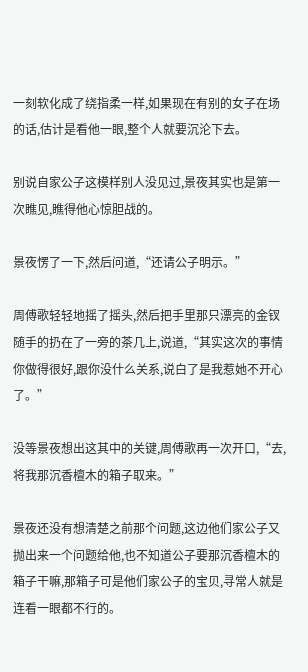一刻软化成了绕指柔一样,如果现在有别的女子在场的话,估计是看他一眼,整个人就要沉沦下去。

别说自家公子这模样别人没见过,景夜其实也是第一次瞧见,瞧得他心惊胆战的。

景夜愣了一下,然后问道,“还请公子明示。”

周傅歌轻轻地摇了摇头,然后把手里那只漂亮的金钗随手的扔在了一旁的茶几上,说道,“其实这次的事情你做得很好,跟你没什么关系,说白了是我惹她不开心了。”

没等景夜想出这其中的关键,周傅歌再一次开口,“去,将我那沉香檀木的箱子取来。”

景夜还没有想清楚之前那个问题,这边他们家公子又抛出来一个问题给他,也不知道公子要那沉香檀木的箱子干嘛,那箱子可是他们家公子的宝贝,寻常人就是连看一眼都不行的。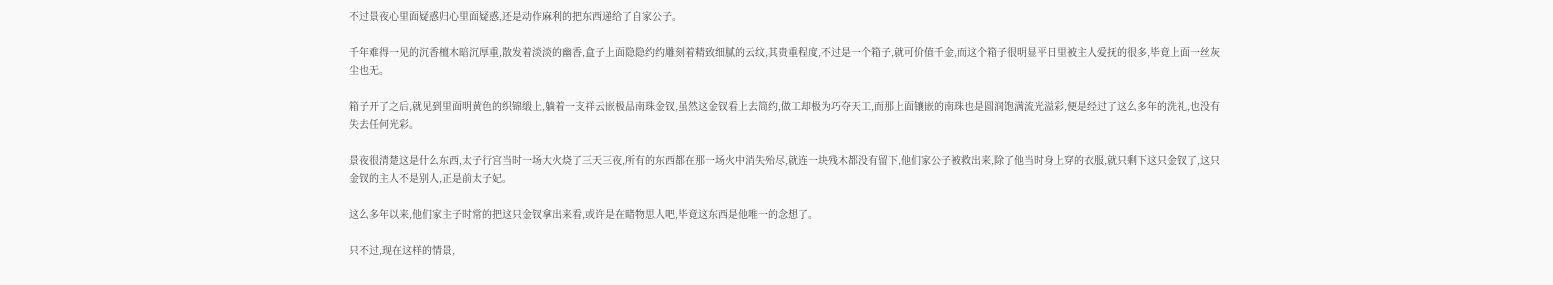不过景夜心里面疑惑归心里面疑惑,还是动作麻利的把东西递给了自家公子。

千年难得一见的沉香檀木暗沉厚重,散发着淡淡的幽香,盒子上面隐隐约约雕刻着精致细腻的云纹,其贵重程度,不过是一个箱子,就可价值千金,而这个箱子很明显平日里被主人爱抚的很多,毕竟上面一丝灰尘也无。

箱子开了之后,就见到里面明黄色的织锦缎上,躺着一支祥云嵌极品南珠金钗,虽然这金钗看上去简约,做工却极为巧夺天工,而那上面镶嵌的南珠也是圆润饱满流光溢彩,便是经过了这么多年的洗礼,也没有失去任何光彩。

景夜很清楚这是什么东西,太子行宫当时一场大火烧了三天三夜,所有的东西都在那一场火中消失殆尽,就连一块残木都没有留下,他们家公子被救出来,除了他当时身上穿的衣服,就只剩下这只金钗了,这只金钗的主人不是别人,正是前太子妃。

这么多年以来,他们家主子时常的把这只金钗拿出来看,或许是在睹物思人吧,毕竟这东西是他唯一的念想了。

只不过,现在这样的情景,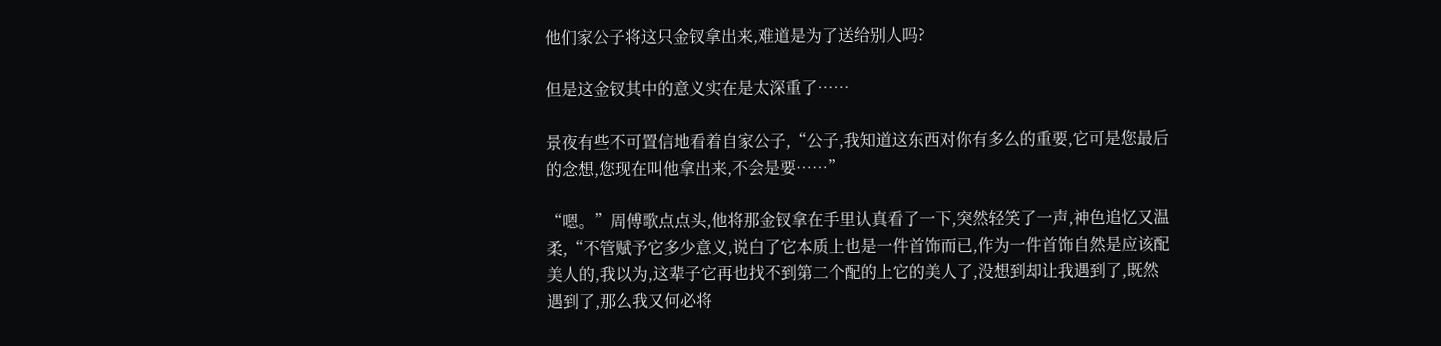他们家公子将这只金钗拿出来,难道是为了送给别人吗?

但是这金钗其中的意义实在是太深重了……

景夜有些不可置信地看着自家公子,“公子,我知道这东西对你有多么的重要,它可是您最后的念想,您现在叫他拿出来,不会是要……”

“嗯。”周傅歌点点头,他将那金钗拿在手里认真看了一下,突然轻笑了一声,神色追忆又温柔,“不管赋予它多少意义,说白了它本质上也是一件首饰而已,作为一件首饰自然是应该配美人的,我以为,这辈子它再也找不到第二个配的上它的美人了,没想到却让我遇到了,既然遇到了,那么我又何必将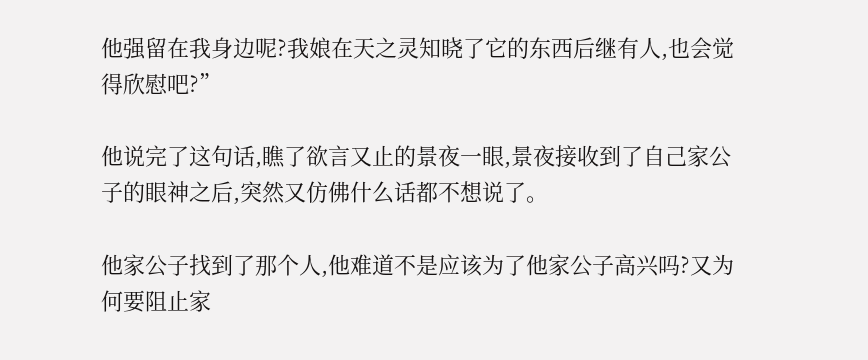他强留在我身边呢?我娘在天之灵知晓了它的东西后继有人,也会觉得欣慰吧?”

他说完了这句话,瞧了欲言又止的景夜一眼,景夜接收到了自己家公子的眼神之后,突然又仿佛什么话都不想说了。

他家公子找到了那个人,他难道不是应该为了他家公子高兴吗?又为何要阻止家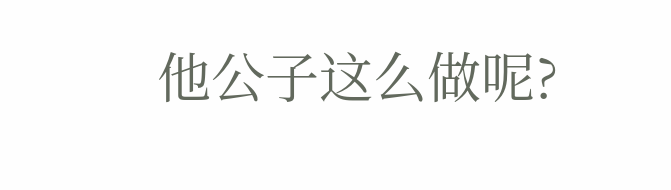他公子这么做呢?